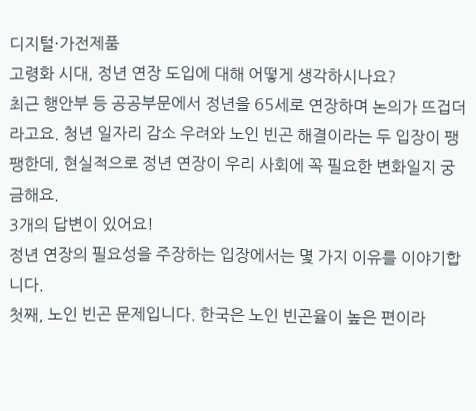디지털·가전제품
고령화 시대, 정년 연장 도입에 대해 어떻게 생각하시나요?
최근 행안부 등 공공부문에서 정년을 65세로 연장하며 논의가 뜨겁더라고요. 청년 일자리 감소 우려와 노인 빈곤 해결이라는 두 입장이 팽팽한데, 현실적으로 정년 연장이 우리 사회에 꼭 필요한 변화일지 궁금해요.
3개의 답변이 있어요!
정년 연장의 필요성을 주장하는 입장에서는 몇 가지 이유를 이야기합니다.
첫째, 노인 빈곤 문제입니다. 한국은 노인 빈곤율이 높은 편이라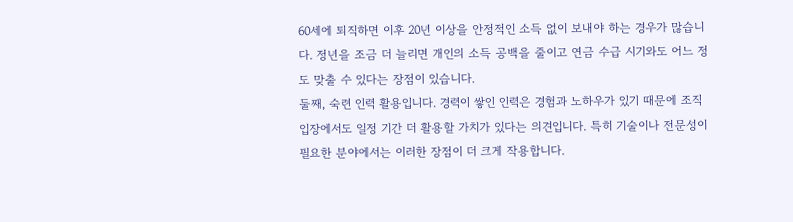60세에 퇴직하면 이후 20년 이상을 안정적인 소득 없이 보내야 하는 경우가 많습니다. 정년을 조금 더 늘리면 개인의 소득 공백을 줄이고 연금 수급 시기와도 어느 정도 맞출 수 있다는 장점이 있습니다.
둘째, 숙련 인력 활용입니다. 경력이 쌓인 인력은 경험과 노하우가 있기 때문에 조직 입장에서도 일정 기간 더 활용할 가치가 있다는 의견입니다. 특히 기술이나 전문성이 필요한 분야에서는 이러한 장점이 더 크게 작용합니다.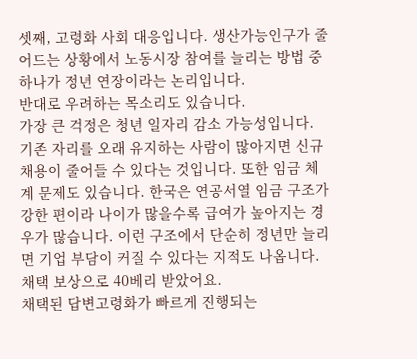셋째, 고령화 사회 대응입니다. 생산가능인구가 줄어드는 상황에서 노동시장 참여를 늘리는 방법 중 하나가 정년 연장이라는 논리입니다.
반대로 우려하는 목소리도 있습니다.
가장 큰 걱정은 청년 일자리 감소 가능성입니다. 기존 자리를 오래 유지하는 사람이 많아지면 신규 채용이 줄어들 수 있다는 것입니다. 또한 임금 체계 문제도 있습니다. 한국은 연공서열 임금 구조가 강한 편이라 나이가 많을수록 급여가 높아지는 경우가 많습니다. 이런 구조에서 단순히 정년만 늘리면 기업 부담이 커질 수 있다는 지적도 나옵니다.
채택 보상으로 40베리 받았어요.
채택된 답변고령화가 빠르게 진행되는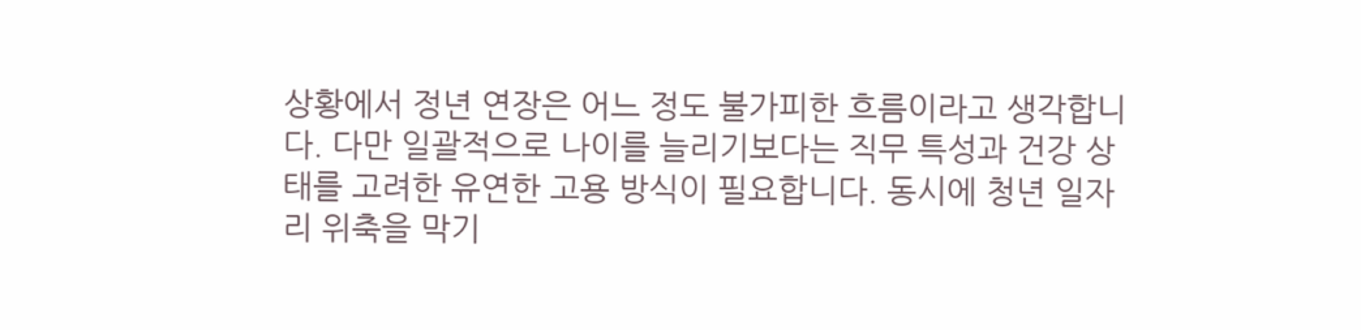상황에서 정년 연장은 어느 정도 불가피한 흐름이라고 생각합니다. 다만 일괄적으로 나이를 늘리기보다는 직무 특성과 건강 상태를 고려한 유연한 고용 방식이 필요합니다. 동시에 청년 일자리 위축을 막기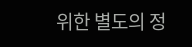위한 별도의 정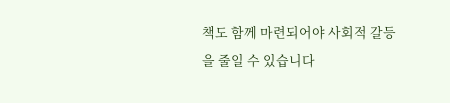책도 함께 마련되어야 사회적 갈등을 줄일 수 있습니다